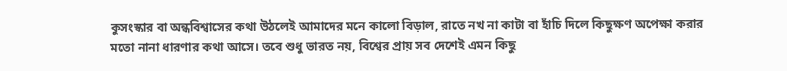কুসংস্কার বা অন্ধবিশ্বাসের কথা উঠলেই আমাদের মনে কালো বিড়াল, রাতে নখ না কাটা বা হাঁচি দিলে কিছুক্ষণ অপেক্ষা করার মতো নানা ধারণার কথা আসে। তবে শুধু ভারত নয়, বিশ্বের প্রায় সব দেশেই এমন কিছু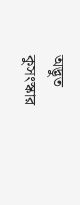অদ্ভুত কুসংস্কার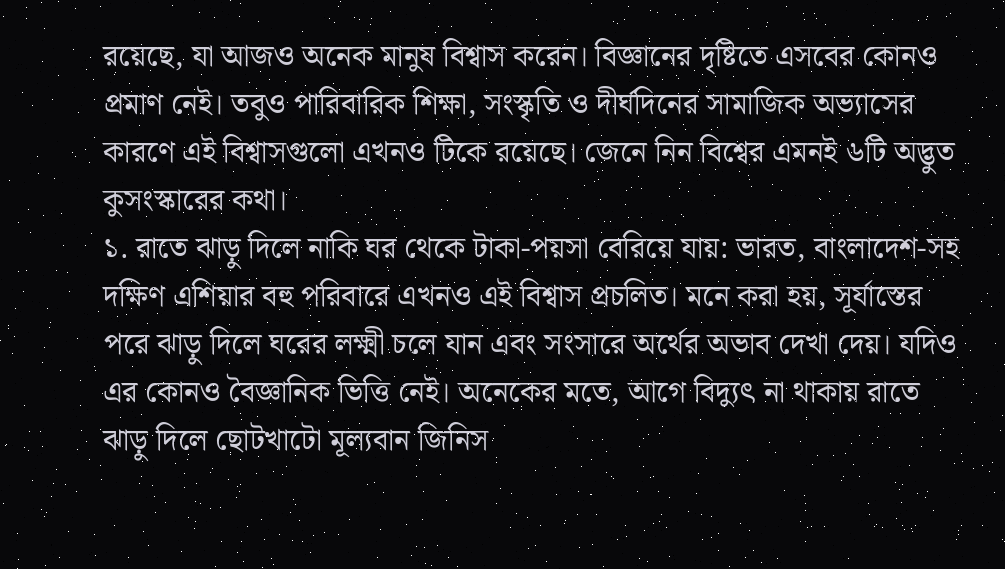রয়েছে, যা আজও অনেক মানুষ বিশ্বাস করেন। বিজ্ঞানের দৃষ্টিতে এসবের কোনও প্রমাণ নেই। তবুও পারিবারিক শিক্ষা, সংস্কৃতি ও দীর্ঘদিনের সামাজিক অভ্যাসের কারণে এই বিশ্বাসগুলো এখনও টিকে রয়েছে। জেনে নিন বিশ্বের এমনই ৬টি অদ্ভুত কুসংস্কারের কথা।
১. রাতে ঝাড়ু দিলে নাকি ঘর থেকে টাকা-পয়সা বেরিয়ে যায়: ভারত, বাংলাদেশ-সহ দক্ষিণ এশিয়ার বহু পরিবারে এখনও এই বিশ্বাস প্রচলিত। মনে করা হয়, সূর্যাস্তের পরে ঝাড়ু দিলে ঘরের লক্ষ্মী চলে যান এবং সংসারে অর্থের অভাব দেখা দেয়। যদিও এর কোনও বৈজ্ঞানিক ভিত্তি নেই। অনেকের মতে, আগে বিদ্যুৎ না থাকায় রাতে ঝাড়ু দিলে ছোটখাটো মূল্যবান জিনিস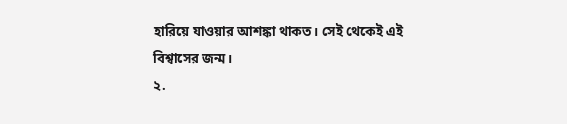হারিয়ে যাওয়ার আশঙ্কা থাকত। সেই থেকেই এই বিশ্বাসের জন্ম।
২.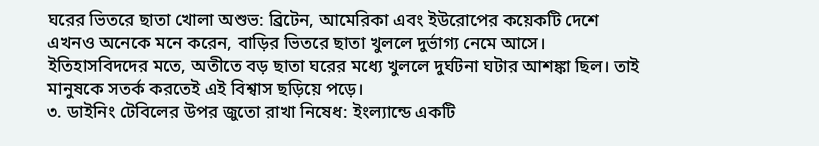ঘরের ভিতরে ছাতা খোলা অশুভ: ব্রিটেন, আমেরিকা এবং ইউরোপের কয়েকটি দেশে এখনও অনেকে মনে করেন, বাড়ির ভিতরে ছাতা খুললে দুর্ভাগ্য নেমে আসে। ইতিহাসবিদদের মতে, অতীতে বড় ছাতা ঘরের মধ্যে খুললে দুর্ঘটনা ঘটার আশঙ্কা ছিল। তাই মানুষকে সতর্ক করতেই এই বিশ্বাস ছড়িয়ে পড়ে।
৩. ডাইনিং টেবিলের উপর জুতো রাখা নিষেধ: ইংল্যান্ডে একটি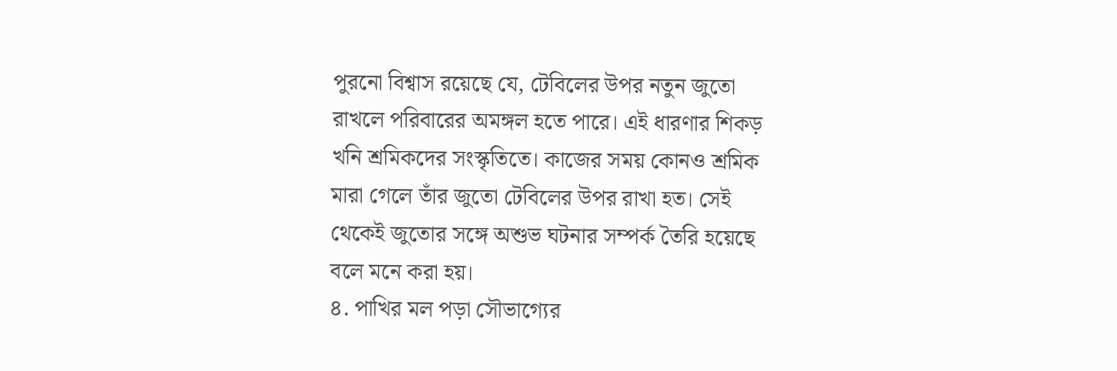পুরনো বিশ্বাস রয়েছে যে, টেবিলের উপর নতুন জুতো রাখলে পরিবারের অমঙ্গল হতে পারে। এই ধারণার শিকড় খনি শ্রমিকদের সংস্কৃতিতে। কাজের সময় কোনও শ্রমিক মারা গেলে তাঁর জুতো টেবিলের উপর রাখা হত। সেই থেকেই জুতোর সঙ্গে অশুভ ঘটনার সম্পর্ক তৈরি হয়েছে বলে মনে করা হয়।
৪. পাখির মল পড়া সৌভাগ্যের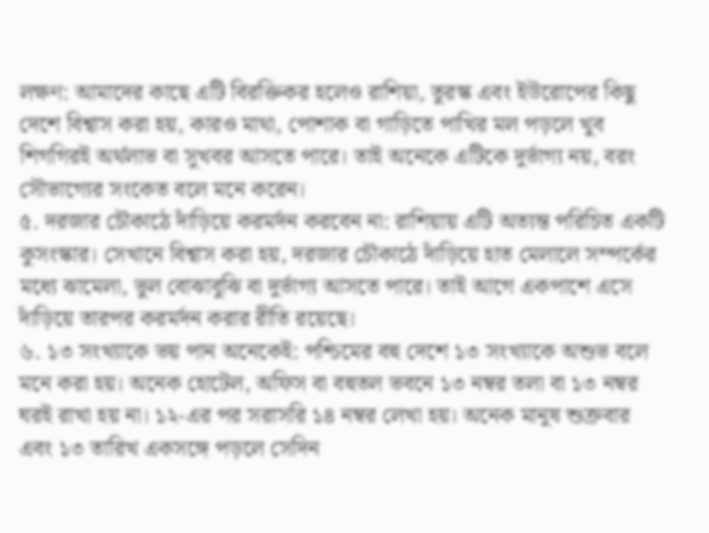লক্ষণ: আমাদের কাছে এটি বিরক্তিকর হলেও রাশিয়া, তুরস্ক এবং ইউরোপের কিছু দেশে বিশ্বাস করা হয়, কারও মাথা, পোশাক বা গাড়িতে পাখির মল পড়লে খুব শিগগিরই অর্থলাভ বা সুখবর আসতে পারে। তাই অনেকে এটিকে দুর্ভাগ্য নয়, বরং সৌভাগ্যের সংকেত বলে মনে করেন।
৫. দরজার চৌকাঠে দাঁড়িয়ে করমর্দন করবেন না: রাশিয়ায় এটি অত্যন্ত পরিচিত একটি কুসংস্কার। সেখানে বিশ্বাস করা হয়, দরজার চৌকাঠে দাঁড়িয়ে হাত মেলালে সম্পর্কের মধ্যে ঝামেলা, ভুল বোঝাবুঝি বা দুর্ভাগ্য আসতে পারে। তাই আগে একপাশে এসে দাঁড়িয়ে তারপর করমর্দন করার রীতি রয়েছে।
৬. ১৩ সংখ্যাকে ভয় পান অনেকেই: পশ্চিমের বহু দেশে ১৩ সংখ্যাকে অশুভ বলে মনে করা হয়। অনেক হোটেল, অফিস বা বহুতল ভবনে ১৩ নম্বর তলা বা ১৩ নম্বর ঘরই রাখা হয় না। ১২-এর পর সরাসরি ১৪ নম্বর লেখা হয়। অনেক মানুষ শুক্রবার এবং ১৩ তারিখ একসঙ্গে পড়লে সেদিন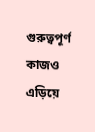গুরুত্বপূর্ণ কাজও এড়িয়ে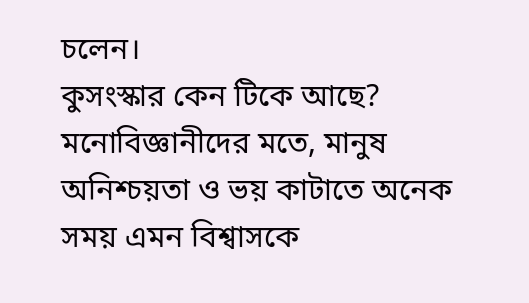চলেন।
কুসংস্কার কেন টিকে আছে? মনোবিজ্ঞানীদের মতে, মানুষ অনিশ্চয়তা ও ভয় কাটাতে অনেক সময় এমন বিশ্বাসকে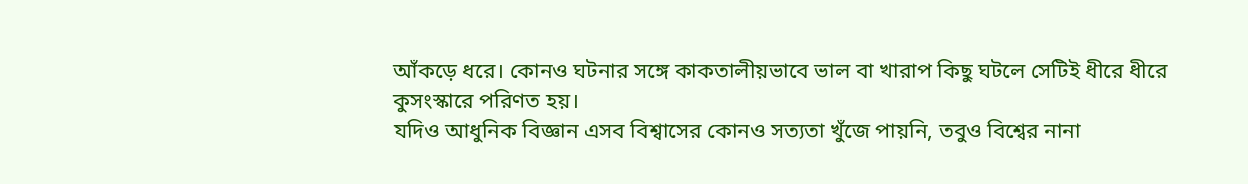আঁকড়ে ধরে। কোনও ঘটনার সঙ্গে কাকতালীয়ভাবে ভাল বা খারাপ কিছু ঘটলে সেটিই ধীরে ধীরে কুসংস্কারে পরিণত হয়।
যদিও আধুনিক বিজ্ঞান এসব বিশ্বাসের কোনও সত্যতা খুঁজে পায়নি, তবুও বিশ্বের নানা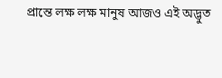প্রান্তে লক্ষ লক্ষ মানুষ আজও এই অদ্ভুত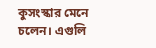কুসংস্কার মেনে চলেন। এগুলি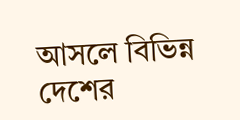আসলে বিভিন্ন দেশের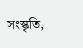সংস্কৃতি,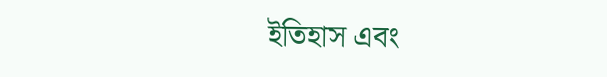ইতিহাস এবং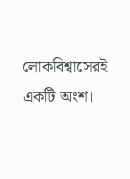লোকবিশ্বাসেরই একটি অংশ।